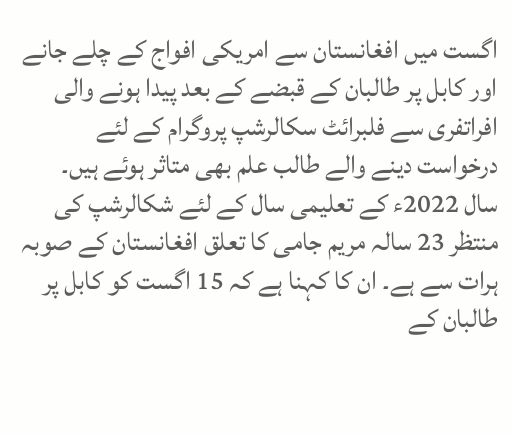اگست میں افغانستان سے امریکی افواج کے چلے جانے اور کابل پر طالبان کے قبضے کے بعد پیدا ہونے والی افراتفری سے فلبرائٹ سکالرشپ پروگرام کے لئے درخواست دینے والے طالب علم بھی متاثر ہوئے ہیں۔
سال 2022ء کے تعلیمی سال کے لئے شکالرشپ کی منتظر 23 سالہ مریم جامی کا تعلق افغانستان کے صوبہ ہرات سے ہے۔ ان کا کہنا ہے کہ 15 اگست کو کابل پر طالبان کے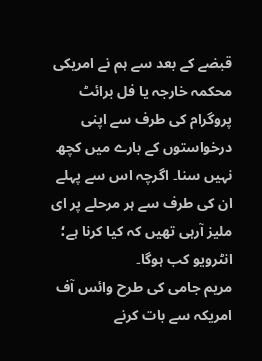قبضے کے بعد سے ہم نے امریکی محکمہ خارجہ یا فل برائٹ پروگرام کی طرف سے اپنی درخواستوں کے بارے میں کچھ نہیں سنا۔ اگرچہ اس سے پہلے ان کی طرف سے ہر مرحلے پر ای ملیز آرہی تھیں کہ کیا کرنا ہے؛ انٹرویو کب ہوگا۔
مریم جامی کی طرح وائس آف امریکہ سے بات کرنے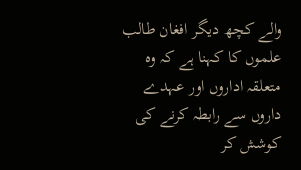والے کچھ دیگر افغان طالب علموں کا کہنا ہے کہ وہ متعلقہ اداروں اور عہدے داروں سے رابطہ کرنے کی کوشش کر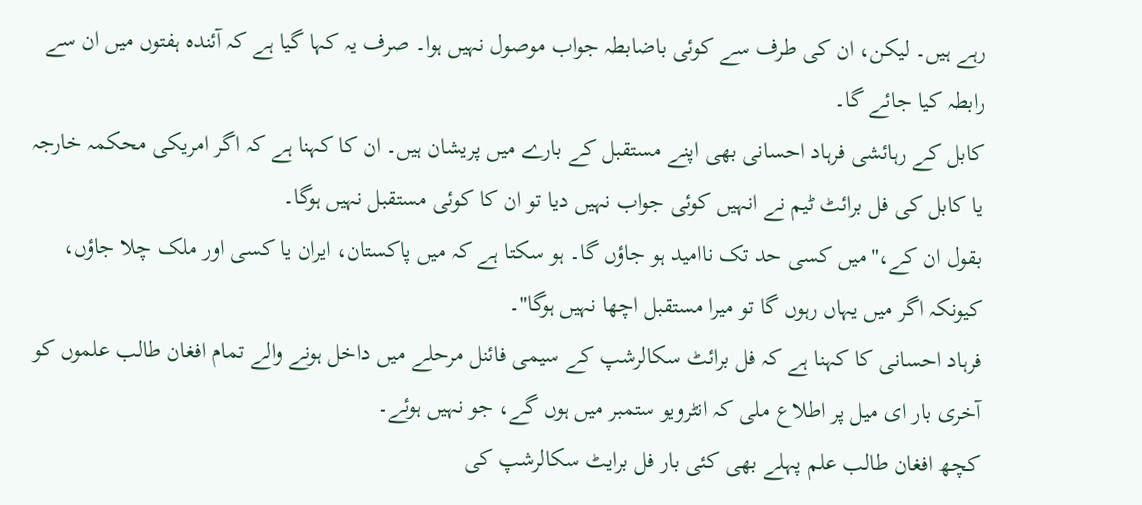رہے ہیں۔ لیکن، ان کی طرف سے کوئی باضابطہ جواب موصول نہیں ہوا۔ صرف یہ کہا گیا ہے کہ آئندہ ہفتوں میں ان سے رابطہ کیا جائے گا۔
کابل کے رہائشی فرہاد احسانی بھی اپنے مستقبل کے بارے میں پریشان ہیں۔ ان کا کہنا ہے کہ اگر امریکی محکمہ خارجہ یا کابل کی فل برائٹ ٹیم نے انہیں کوئی جواب نہیں دیا تو ان کا کوئی مستقبل نہیں ہوگا۔
بقول ان کے،"میں کسی حد تک ناامید ہو جاؤں گا۔ ہو سکتا ہے کہ میں پاکستان، ایران یا کسی اور ملک چلا جاؤں، کیونکہ اگر میں یہاں رہوں گا تو میرا مستقبل اچھا نہیں ہوگا"۔
فرہاد احسانی کا کہنا ہے کہ فل برائٹ سکالرشپ کے سیمی فائنل مرحلے میں داخل ہونے والے تمام افغان طالب علموں کو آخری بار ای میل پر اطلاع ملی کہ انٹرویو ستمبر میں ہوں گے، جو نہیں ہوئے۔
کچھ افغان طالب علم پہلے بھی کئی بار فل برایٹ سکالرشپ کی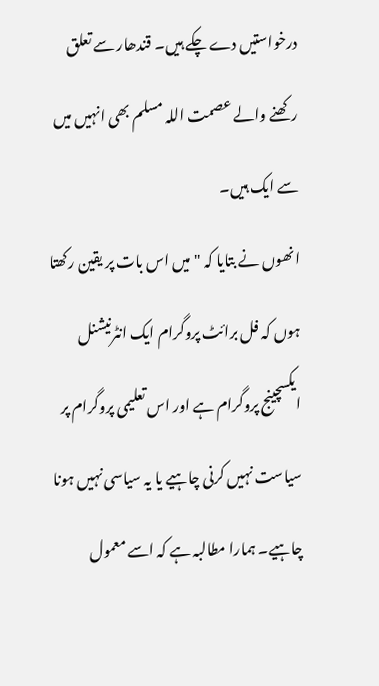درخواستیں دے چکے ہیں۔ قندھار سے تعلق رکھنے والے عصمت اللہ مسلم بھی انہیں میں سے ایک ہیں۔
انھوں نے بتایا کہ "میں اس بات پر یقین رکھتا ہوں کہ فل برائٹ پروگرام ایک انٹرنیشنل ایکسچینج پروگرام ہے اور اس تعلیمی پروگرام پر سیاست نہیں کرنی چاہیے یا یہ سیاسی نہیں ہونا چاہیے۔ ہمارا مطالبہ ہے کہ اسے معمول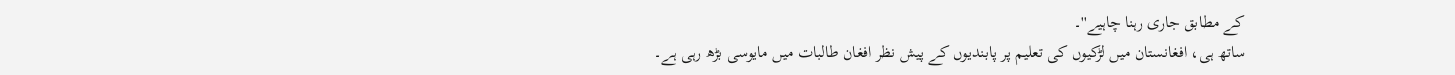کے مطابق جاری رہنا چاہیے''۔
ساتھ ہی، افغانستان میں لڑکیوں کی تعلیم پر پابندیوں کے پیش نظر افغان طالبات میں مایوسی بڑھ رہی ہے۔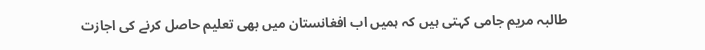طالبہ مریم جامی کہتی ہیں کہ ہمیں اب افغانستان میں بھی تعلیم حاصل کرنے کی اجازت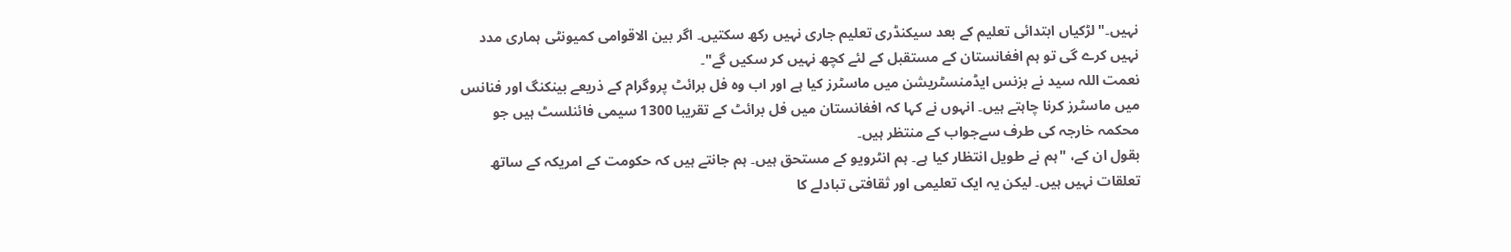نہیں۔"لڑکیاں ابتدائی تعلیم کے بعد سیکنڈری تعلیم جاری نہیں رکھ سکتیں۔ اگر بین الاقوامی کمیونٹی ہماری مدد نہیں کرے گی تو ہم افغانستان کے مستقبل کے لئے کچھ نہیں کر سکیں گے"۔
نعمت اللہ سید نے بزنس ایڈمنسٹریشن میں ماسٹرز کیا ہے اور اب وہ فل برائٹ پروگرام کے ذریعے بینکنگ اور فنانس میں ماسٹرز کرنا چاہتے ہیں۔ انہوں نے کہا کہ افغانستان میں فل برائٹ کے تقریبا 1300 سیمی فائنلسٹ ہیں جو محکمہ خارجہ کی طرف سےجواب کے منتظر ہیں۔
بقول ان کے، "ہم نے طویل انتظار کیا ہے۔ ہم انٹرویو کے مستحق ہیں۔ ہم جانتے ہیں کہ حکومت کے امریکہ کے ساتھ تعلقات نہیں ہیں۔ لیکن یہ ایک تعلیمی اور ثقافتی تبادلے کا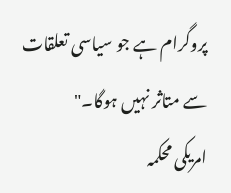پروگرام ہے جو سیاسی تعلقات سے متاثر نہیں ہوگا۔"
امریکی محکمہ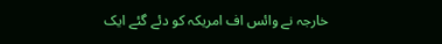خارجہ نے وائس اف امریکہ کو دئے گئے ایک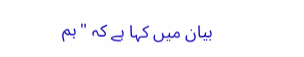بیان میں کہا ہے کہ "ہم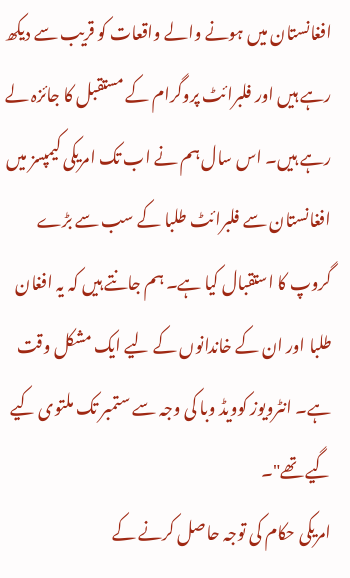افغانستان میں ہونے والے واقعات کو قریب سے دیکھ رہے ہیں اور فلبرائٹ پروگرام کے مستقبل کا جائزہ لے رہے ہیں۔ اس سال ہم نے اب تک امریکی کیمپسز میں افغانستان سے فلبرائٹ طلبا کے سب سے بڑے گروپ کا استقبال کیا ہے۔ ہم جانتے ہیں کہ یہ افغان طلبا اور ان کے خاندانوں کے لیے ایک مشکل وقت ہے۔ انٹرویوز کوویڈ وبا کی وجہ سے ستمبر تک ملتوی کیے گیے تھے"۔
امریکی حکام کی توجہ حاصل کرنے کے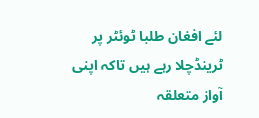لئے افغان طلبا ٹوئٹر پر ٹرینڈچلا رہے ہیں تاکہ اپنی آواز متعلقہ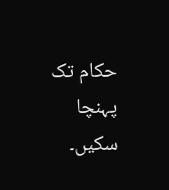حکام تک پہنچا سکیں۔